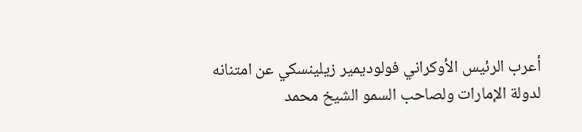أعرب الرئيس الأوكراني فولوديمير زيلينسكي عن امتنانه لدولة الإمارات ولصاحب السمو الشيخ محمد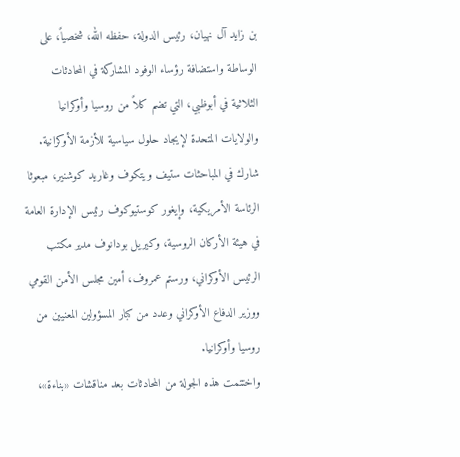بن زايد آل نهيان، رئيس الدولة، حفظه الله، شخصياً، على الوساطة واستضافة رؤساء الوفود المشاركة في المحادثات الثلاثية في أبوظبي، التي تضم كلاً من روسيا وأوكرانيا والولايات المتحدة لإيجاد حلول سياسية للأزمة الأوكرانية.
شارك في المباحثات ستيف ويتكوف وغاريد كوشنير، مبعوثا الرئاسة الأمريكية، وإيغور كوستيوكوف رئيس الإدارة العامة في هيئة الأركان الروسية، وكيريل بودانوف مدير مكتب الرئيس الأوكراني، ورستم عمروف، أمين مجلس الأمن القومي ووزير الدفاع الأوكراني وعدد من كبار المسؤولين المعنيين من روسيا وأوكرانيا.
واختتمت هذه الجولة من المحادثات بعد مناقشات «بناءة»،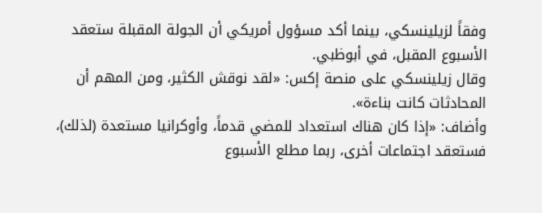وفقاً لزيلينسكي، بينما أكد مسؤول أمريكي أن الجولة المقبلة ستعقد الأسبوع المقبل، في أبوظبي.
وقال زيلينسكي على منصة إكس: «لقد نوقش الكثير، ومن المهم أن المحادثات كانت بناءة».
وأضاف: «إذا كان هناك استعداد للمضي قدماً، وأوكرانيا مستعدة (لذلك)، فستعقد اجتماعات أخرى، ربما مطلع الأسبوع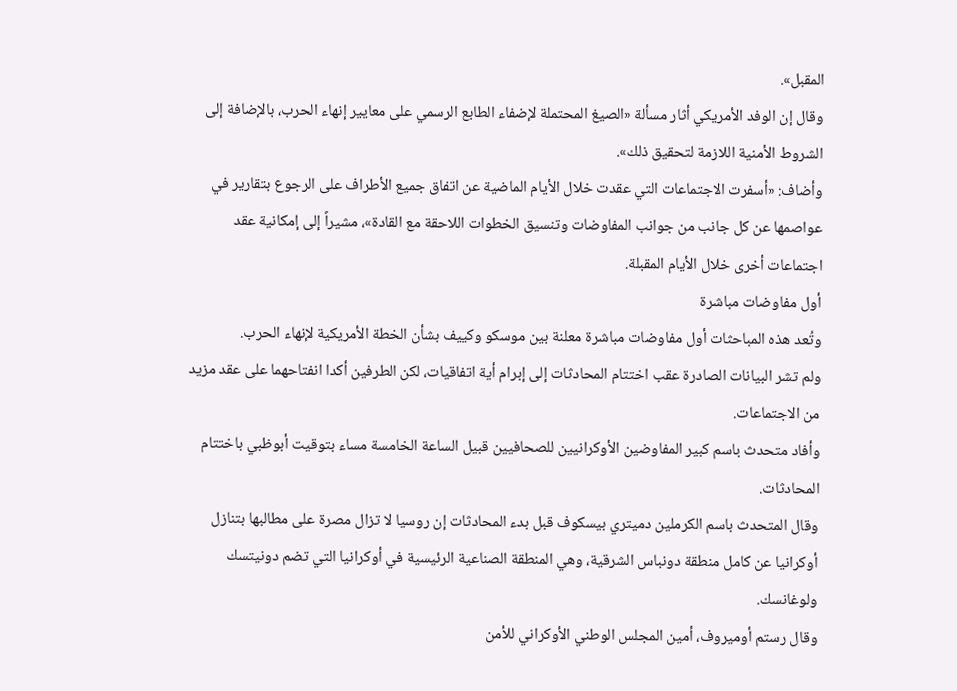المقبل».
وقال إن الوفد الأمريكي أثار مسألة «الصيغ المحتملة لإضفاء الطابع الرسمي على معايير إنهاء الحرب، بالإضافة إلى الشروط الأمنية اللازمة لتحقيق ذلك».
وأضاف: «أسفرت الاجتماعات التي عقدت خلال الأيام الماضية عن اتفاق جميع الأطراف على الرجوع بتقارير في عواصمها عن كل جانب من جوانب المفاوضات وتنسيق الخطوات اللاحقة مع القادة»، مشيراً إلى إمكانية عقد اجتماعات أخرى خلال الأيام المقبلة.
أول مفاوضات مباشرة
وتُعد هذه المباحثات أول مفاوضات مباشرة معلنة بين موسكو وكييف بشأن الخطة الأمريكية لإنهاء الحرب.
ولم تشر البيانات الصادرة عقب اختتام المحادثات إلى إبرام أية اتفاقيات، لكن الطرفين أكدا انفتاحهما على عقد مزيد من الاجتماعات.
وأفاد متحدث باسم كبير المفاوضين الأوكرانيين للصحافيين قبيل الساعة الخامسة مساء بتوقيت أبوظبي باختتام المحادثات.
وقال المتحدث باسم الكرملين دميتري بيسكوف قبل بدء المحادثات إن روسيا لا تزال مصرة على مطالبها بتنازل أوكرانيا عن كامل منطقة دونباس الشرقية، وهي المنطقة الصناعية الرئيسية في أوكرانيا التي تضم دونيتسك ولوغانسك.
وقال رستم أوميروف، أمين المجلس الوطني الأوكراني للأمن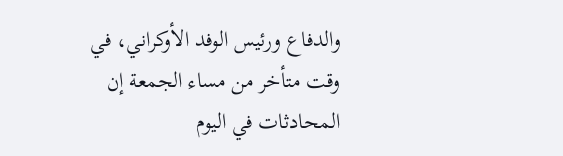والدفاع ورئيس الوفد الأوكراني، في وقت متأخر من مساء الجمعة إن المحادثات في اليوم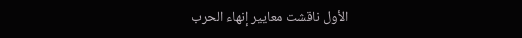الأول ناقشت معايير إنهاء الحرب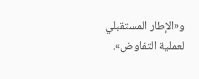و«الإطار المستقبلي لعملية التفاوض».